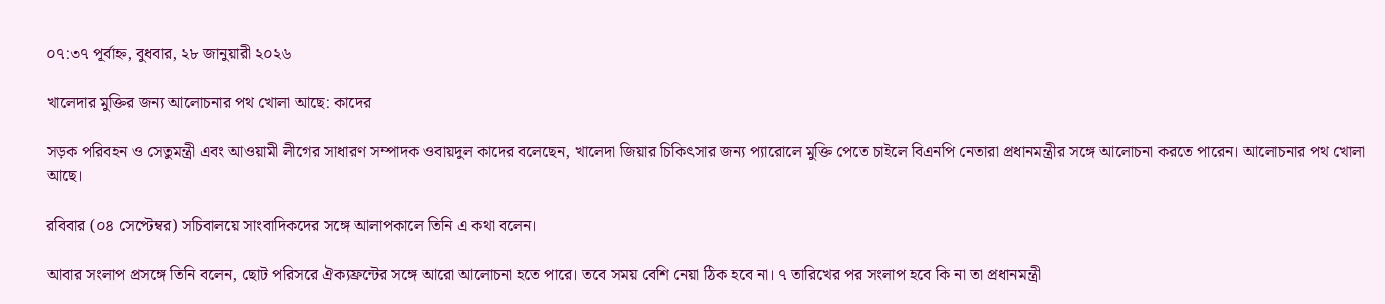০৭:৩৭ পূর্বাহ্ন, বুধবার, ২৮ জানুয়ারী ২০২৬

খালেদার মুক্তির জন্য আলোচনার পথ খোলা আছে: কাদের

সড়ক পরিবহন ও সেতুমন্ত্রী এবং আওয়ামী লীগের সাধারণ সম্পাদক ওবায়দুল কাদের বলেছেন, খালেদা জিয়ার চিকিৎসার জন্য প্যারোলে মুক্তি পেতে চাইলে বিএনপি নেতারা প্রধানমন্ত্রীর সঙ্গে আলোচনা করতে পারেন। আলোচনার পথ খোলা আছে।

রবিবার (০৪ সেপ্টেম্বর) সচিবালয়ে সাংবাদিকদের সঙ্গে আলাপকালে তিনি এ কথা বলেন।

আবার সংলাপ প্রসঙ্গে তিনি বলেন, ছোট পরিসরে ঐক্যফ্রন্টের সঙ্গে আরো আলোচনা হতে পারে। তবে সময় বেশি নেয়া ঠিক হবে না। ৭ তারিখের পর সংলাপ হবে কি না তা প্রধানমন্ত্রী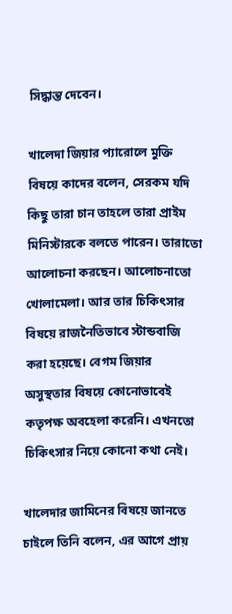সিদ্ধান্ত দেবেন।

খালেদা জিয়ার প্যারোলে মুক্তি বিষয়ে কাদের বলেন, সেরকম যদি কিছু তারা চান তাহলে তারা প্রাইম মিনিস্টারকে বলতে পারেন। তারাতো আলোচনা করছেন। আলোচনাতো খোলামেলা। আর তার চিকিৎসার বিষয়ে রাজনৈতিভাবে স্টান্ডবাজি করা হয়েছে। বেগম জিয়ার অসুস্থতার বিষয়ে কোনোভাবেই কতৃপক্ষ অবহেলা করেনি। এখনতো চিকিৎসার নিয়ে কোনো কথা নেই।

খালেদার জামিনের বিষয়ে জানতে চাইলে তিনি বলেন, এর আগে প্রায়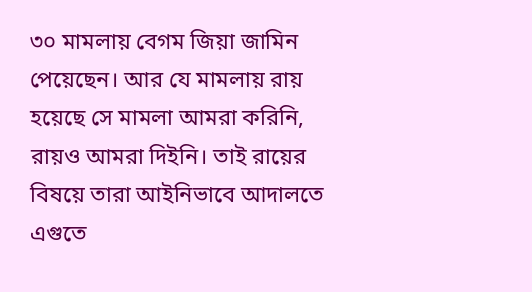৩০ মামলায় বেগম জিয়া জামিন পেয়েছেন। আর যে মামলায় রায় হয়েছে সে মামলা আমরা করিনি, রায়ও আমরা দিইনি। তাই রায়ের বিষয়ে তারা আইনিভাবে আদালতে এগুতে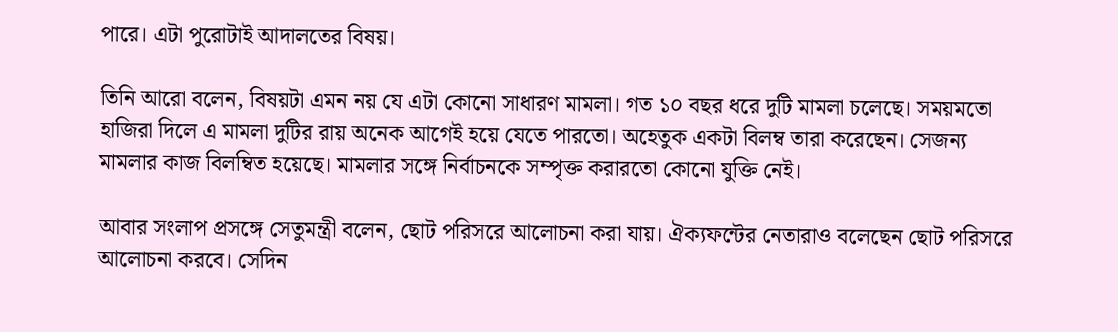পারে। এটা পুরোটাই আদালতের বিষয়।

তিনি আরো বলেন, বিষয়টা এমন নয় যে এটা কোনো সাধারণ মামলা। গত ১০ বছর ধরে দুটি মামলা চলেছে। সময়মতো হাজিরা দিলে এ মামলা দুটির রায় অনেক আগেই হয়ে যেতে পারতো। অহেতুক একটা বিলম্ব তারা করেছেন। সেজন্য মামলার কাজ বিলম্বিত হয়েছে। মামলার সঙ্গে নির্বাচনকে সম্পৃক্ত করারতো কোনো যুক্তি নেই।

আবার সংলাপ প্রসঙ্গে সেতুমন্ত্রী বলেন, ছোট পরিসরে আলোচনা করা যায়। ঐক্যফন্টের নেতারাও বলেছেন ছোট পরিসরে আলোচনা করবে। সেদিন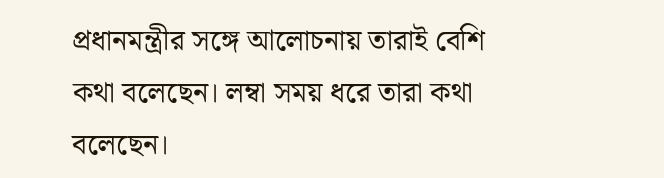প্রধানমন্ত্রীর সঙ্গে আলোচনায় তারাই বেশি কথা বলেছেন। লম্বা সময় ধরে তারা কথা বলেছেন।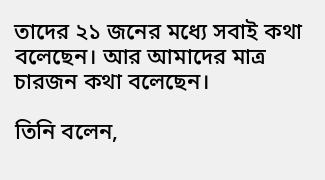তাদের ২১ জনের মধ্যে সবাই কথা বলেছেন। আর আমাদের মাত্র চারজন কথা বলেছেন।

তিনি বলেন,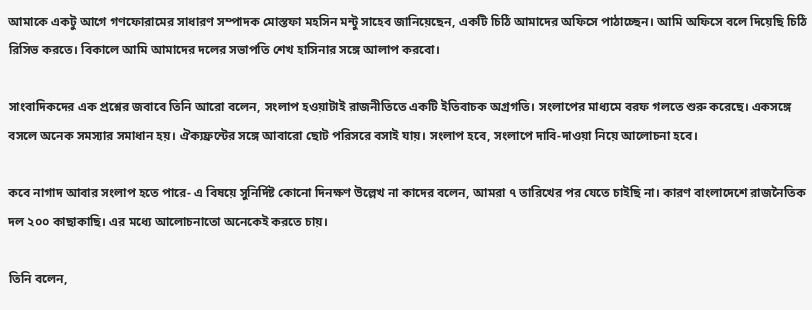আমাকে একটু আগে গণফোরামের সাধারণ সম্পাদক মোস্তফা মহসিন মন্টু সাহেব জানিয়েছেন, একটি চিঠি আমাদের অফিসে পাঠাচ্ছেন। আমি অফিসে বলে দিয়েছি চিঠি রিসিভ করতে। বিকালে আমি আমাদের দলের সভাপতি শেখ হাসিনার সঙ্গে আলাপ করবো।

সাংবাদিকদের এক প্রশ্নের জবাবে তিনি আরো বলেন, সংলাপ হওয়াটাই রাজনীতিতে একটি ইতিবাচক অগ্রগতি। সংলাপের মাধ্যমে বরফ গলতে শুরু করেছে। একসঙ্গে বসলে অনেক সমস্যার সমাধান হয়। ঐক্যফ্রন্টের সঙ্গে আবারো ছোট পরিসরে বসাই যায়। সংলাপ হবে, সংলাপে দাবি-দাওয়া নিয়ে আলোচনা হবে।

কবে নাগাদ আবার সংলাপ হতে পারে- এ বিষয়ে সুনির্দিষ্ট কোনো দিনক্ষণ উল্লেখ না কাদের বলেন, আমরা ৭ তারিখের পর যেতে চাইছি না। কারণ বাংলাদেশে রাজনৈতিক দল ২০০ কাছাকাছি। এর মধ্যে আলোচনাতো অনেকেই করতে চায়।

তিনি বলেন,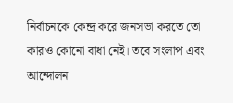নির্বাচনকে কেন্দ্র করে জনসভা করতে তো কারও কোনো বাধা নেই। তবে সংলাপ এবং আন্দোলন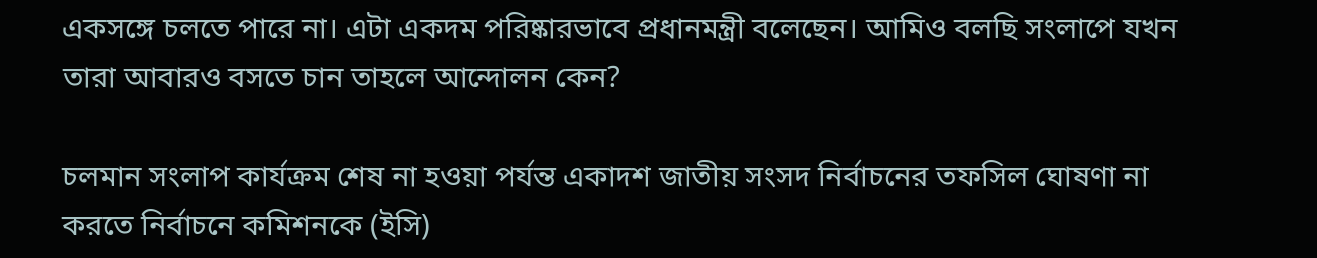একসঙ্গে চলতে পারে না। এটা একদম পরিষ্কারভাবে প্রধানমন্ত্রী বলেছেন। আমিও বলছি সংলাপে যখন তারা আবারও বসতে চান তাহলে আন্দোলন কেন?

চলমান সংলাপ কার্যক্রম শেষ না হওয়া পর্যন্ত একাদশ জাতীয় সংসদ নির্বাচনের তফসিল ঘোষণা না করতে নির্বাচনে কমিশনকে (ইসি)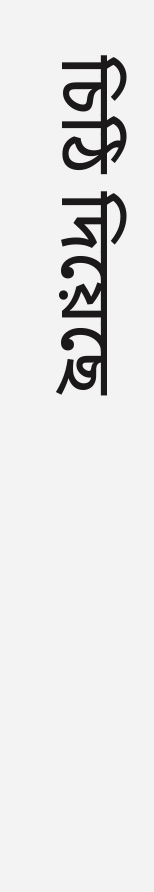চিঠি দিয়েছে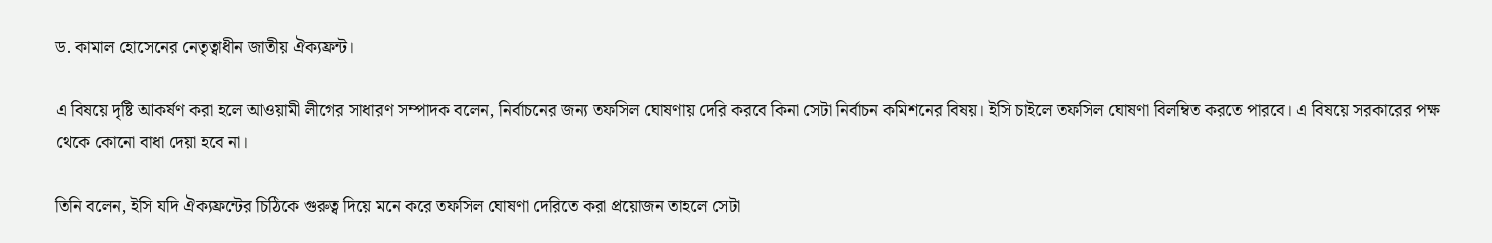ড. কামাল হোসেনের নেতৃত্বাধীন জাতীয় ঐক্যফ্রন্ট।

এ বিষয়ে দৃষ্টি আকর্ষণ করা হলে আওয়ামী লীগের সাধারণ সম্পাদক বলেন, নির্বাচনের জন্য তফসিল ঘোষণায় দেরি করবে কিনা সেটা নির্বাচন কমিশনের বিষয়। ইসি চাইলে তফসিল ঘোষণা বিলম্বিত করতে পারবে। এ বিষয়ে সরকারের পক্ষ থেকে কোনো বাধা দেয়া হবে না।

তিনি বলেন, ইসি যদি ঐক্যফ্রন্টের চিঠিকে গুরুত্ব দিয়ে মনে করে তফসিল ঘোষণা দেরিতে করা প্রয়োজন তাহলে সেটা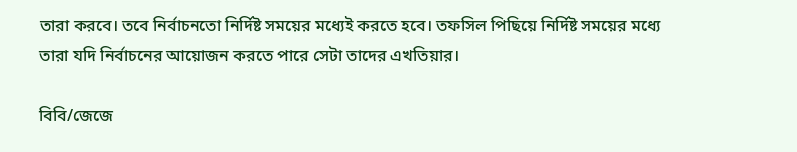তারা করবে। তবে নির্বাচনতো নির্দিষ্ট সময়ের মধ্যেই করতে হবে। তফসিল পিছিয়ে নির্দিষ্ট সময়ের মধ্যে তারা যদি নির্বাচনের আয়োজন করতে পারে সেটা তাদের এখতিয়ার।

বিবি/জেজে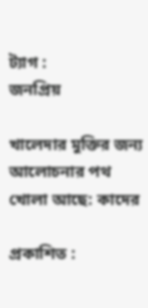ট্যাগ :
জনপ্রিয়

খালেদার মুক্তির জন্য আলোচনার পথ খোলা আছে: কাদের

প্রকাশিত :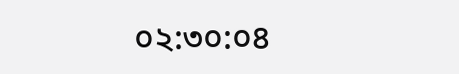০২:৩০:০৪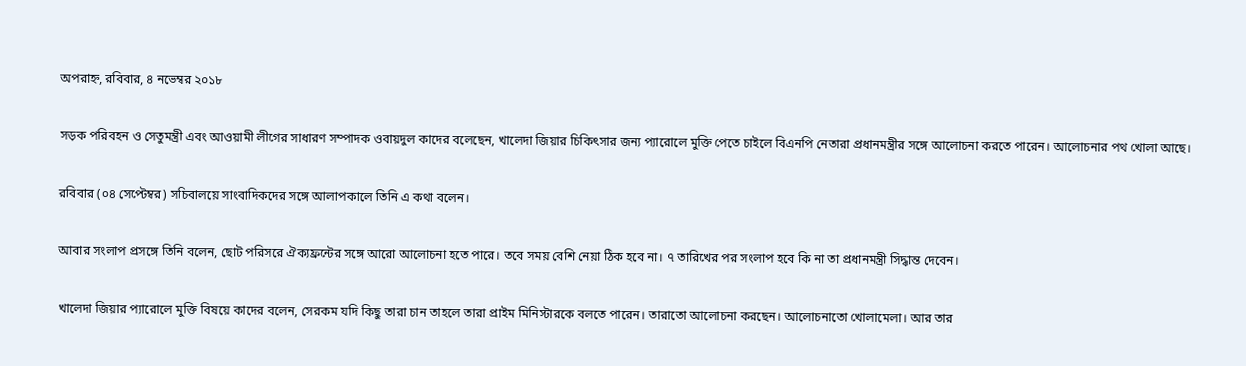অপরাহ্ন, রবিবার, ৪ নভেম্বর ২০১৮

সড়ক পরিবহন ও সেতুমন্ত্রী এবং আওয়ামী লীগের সাধারণ সম্পাদক ওবায়দুল কাদের বলেছেন, খালেদা জিয়ার চিকিৎসার জন্য প্যারোলে মুক্তি পেতে চাইলে বিএনপি নেতারা প্রধানমন্ত্রীর সঙ্গে আলোচনা করতে পারেন। আলোচনার পথ খোলা আছে।

রবিবার (০৪ সেপ্টেম্বর) সচিবালয়ে সাংবাদিকদের সঙ্গে আলাপকালে তিনি এ কথা বলেন।

আবার সংলাপ প্রসঙ্গে তিনি বলেন, ছোট পরিসরে ঐক্যফ্রন্টের সঙ্গে আরো আলোচনা হতে পারে। তবে সময় বেশি নেয়া ঠিক হবে না। ৭ তারিখের পর সংলাপ হবে কি না তা প্রধানমন্ত্রী সিদ্ধান্ত দেবেন।

খালেদা জিয়ার প্যারোলে মুক্তি বিষয়ে কাদের বলেন, সেরকম যদি কিছু তারা চান তাহলে তারা প্রাইম মিনিস্টারকে বলতে পারেন। তারাতো আলোচনা করছেন। আলোচনাতো খোলামেলা। আর তার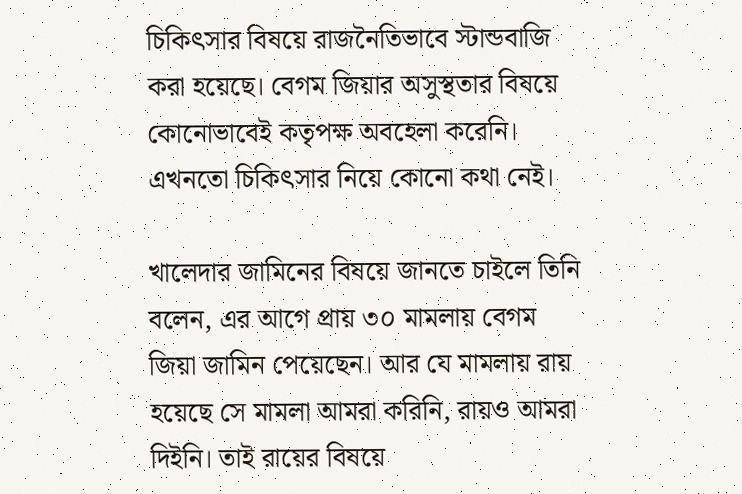চিকিৎসার বিষয়ে রাজনৈতিভাবে স্টান্ডবাজি করা হয়েছে। বেগম জিয়ার অসুস্থতার বিষয়ে কোনোভাবেই কতৃপক্ষ অবহেলা করেনি। এখনতো চিকিৎসার নিয়ে কোনো কথা নেই।

খালেদার জামিনের বিষয়ে জানতে চাইলে তিনি বলেন, এর আগে প্রায় ৩০ মামলায় বেগম জিয়া জামিন পেয়েছেন। আর যে মামলায় রায় হয়েছে সে মামলা আমরা করিনি, রায়ও আমরা দিইনি। তাই রায়ের বিষয়ে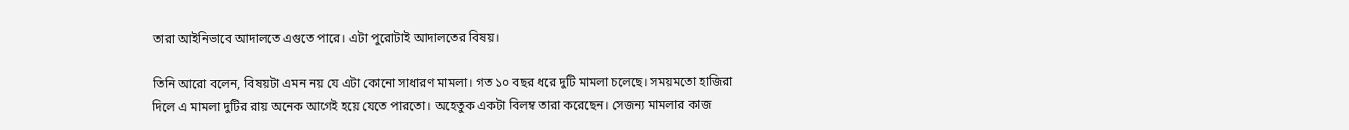তারা আইনিভাবে আদালতে এগুতে পারে। এটা পুরোটাই আদালতের বিষয়।

তিনি আরো বলেন, বিষয়টা এমন নয় যে এটা কোনো সাধারণ মামলা। গত ১০ বছর ধরে দুটি মামলা চলেছে। সময়মতো হাজিরা দিলে এ মামলা দুটির রায় অনেক আগেই হয়ে যেতে পারতো। অহেতুক একটা বিলম্ব তারা করেছেন। সেজন্য মামলার কাজ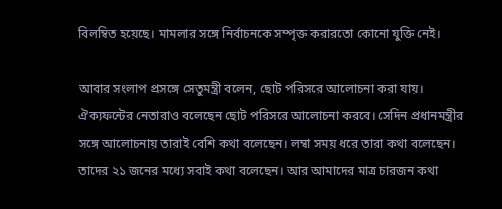বিলম্বিত হয়েছে। মামলার সঙ্গে নির্বাচনকে সম্পৃক্ত করারতো কোনো যুক্তি নেই।

আবার সংলাপ প্রসঙ্গে সেতুমন্ত্রী বলেন, ছোট পরিসরে আলোচনা করা যায়। ঐক্যফন্টের নেতারাও বলেছেন ছোট পরিসরে আলোচনা করবে। সেদিন প্রধানমন্ত্রীর সঙ্গে আলোচনায় তারাই বেশি কথা বলেছেন। লম্বা সময় ধরে তারা কথা বলেছেন। তাদের ২১ জনের মধ্যে সবাই কথা বলেছেন। আর আমাদের মাত্র চারজন কথা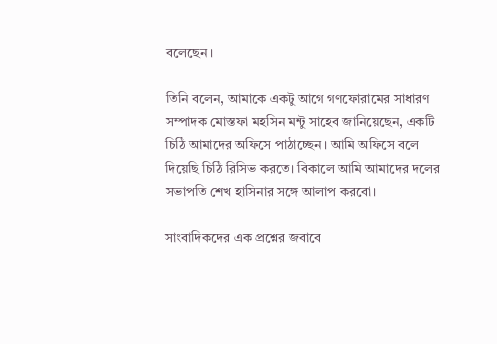বলেছেন।

তিনি বলেন, আমাকে একটু আগে গণফোরামের সাধারণ সম্পাদক মোস্তফা মহসিন মন্টু সাহেব জানিয়েছেন, একটি চিঠি আমাদের অফিসে পাঠাচ্ছেন। আমি অফিসে বলে দিয়েছি চিঠি রিসিভ করতে। বিকালে আমি আমাদের দলের সভাপতি শেখ হাসিনার সঙ্গে আলাপ করবো।

সাংবাদিকদের এক প্রশ্নের জবাবে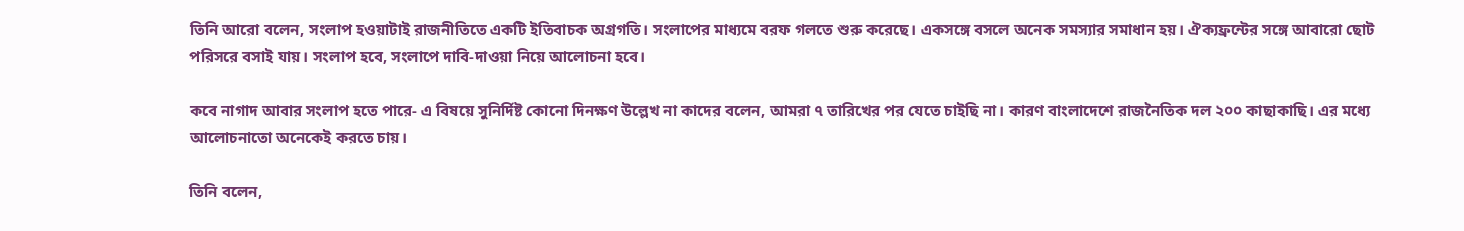তিনি আরো বলেন, সংলাপ হওয়াটাই রাজনীতিতে একটি ইতিবাচক অগ্রগতি। সংলাপের মাধ্যমে বরফ গলতে শুরু করেছে। একসঙ্গে বসলে অনেক সমস্যার সমাধান হয়। ঐক্যফ্রন্টের সঙ্গে আবারো ছোট পরিসরে বসাই যায়। সংলাপ হবে, সংলাপে দাবি-দাওয়া নিয়ে আলোচনা হবে।

কবে নাগাদ আবার সংলাপ হতে পারে- এ বিষয়ে সুনির্দিষ্ট কোনো দিনক্ষণ উল্লেখ না কাদের বলেন, আমরা ৭ তারিখের পর যেতে চাইছি না। কারণ বাংলাদেশে রাজনৈতিক দল ২০০ কাছাকাছি। এর মধ্যে আলোচনাতো অনেকেই করতে চায়।

তিনি বলেন,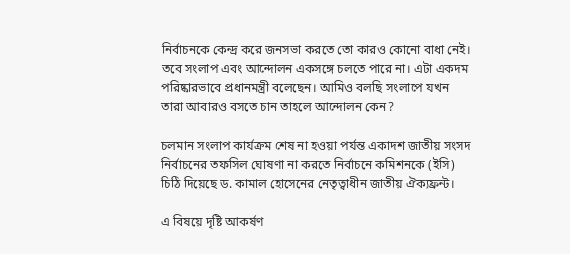নির্বাচনকে কেন্দ্র করে জনসভা করতে তো কারও কোনো বাধা নেই। তবে সংলাপ এবং আন্দোলন একসঙ্গে চলতে পারে না। এটা একদম পরিষ্কারভাবে প্রধানমন্ত্রী বলেছেন। আমিও বলছি সংলাপে যখন তারা আবারও বসতে চান তাহলে আন্দোলন কেন?

চলমান সংলাপ কার্যক্রম শেষ না হওয়া পর্যন্ত একাদশ জাতীয় সংসদ নির্বাচনের তফসিল ঘোষণা না করতে নির্বাচনে কমিশনকে (ইসি) চিঠি দিয়েছে ড. কামাল হোসেনের নেতৃত্বাধীন জাতীয় ঐক্যফ্রন্ট।

এ বিষয়ে দৃষ্টি আকর্ষণ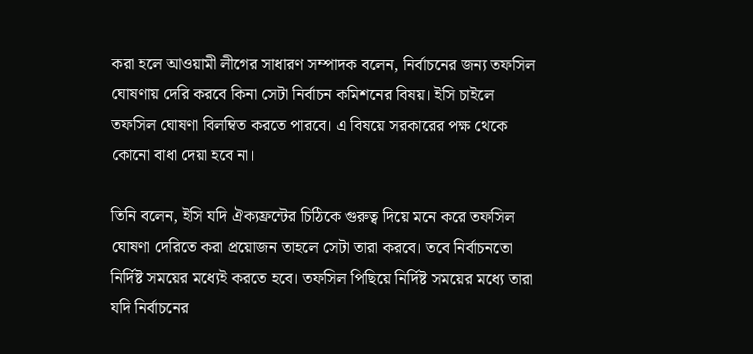করা হলে আওয়ামী লীগের সাধারণ সম্পাদক বলেন, নির্বাচনের জন্য তফসিল ঘোষণায় দেরি করবে কিনা সেটা নির্বাচন কমিশনের বিষয়। ইসি চাইলে তফসিল ঘোষণা বিলম্বিত করতে পারবে। এ বিষয়ে সরকারের পক্ষ থেকে কোনো বাধা দেয়া হবে না।

তিনি বলেন, ইসি যদি ঐক্যফ্রন্টের চিঠিকে গুরুত্ব দিয়ে মনে করে তফসিল ঘোষণা দেরিতে করা প্রয়োজন তাহলে সেটা তারা করবে। তবে নির্বাচনতো নির্দিষ্ট সময়ের মধ্যেই করতে হবে। তফসিল পিছিয়ে নির্দিষ্ট সময়ের মধ্যে তারা যদি নির্বাচনের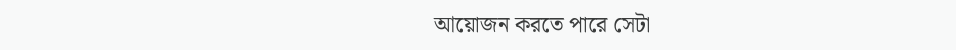আয়োজন করতে পারে সেটা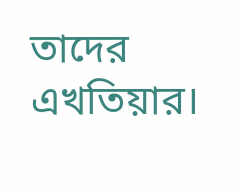তাদের এখতিয়ার।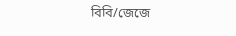বিবি/জেজে